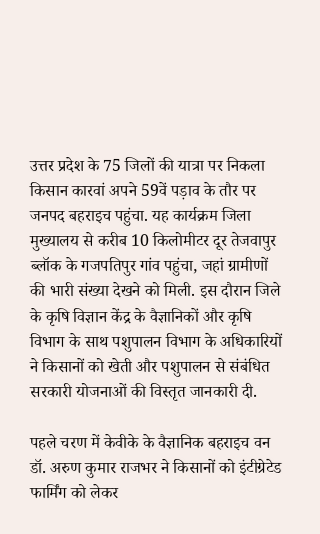उत्तर प्रदेश के 75 जिलों की यात्रा पर निकला किसान कारवां अपने 59वें पड़ाव के तौर पर जनपद बहराइच पहुंचा. यह कार्यक्रम जिला मुख्यालय से करीब 10 किलोमीटर दूर तेजवापुर ब्लॉक के गजपतिपुर गांव पहुंचा, जहां ग्रामीणों की भारी संख्या देखने को मिली. इस दौरान जिले के कृषि विज्ञान केंद्र के वैज्ञानिकों और कृषि विभाग के साथ पशुपालन विभाग के अधिकारियों ने किसानों को खेती और पशुपालन से संबंधित सरकारी योजनाओं की विस्तृत जानकारी दी.

पहले चरण में केवीके के वैज्ञानिक बहराइच वन डॉ. अरुण कुमार राजभर ने किसानों को इंटीग्रेटेड फार्मिंग को लेकर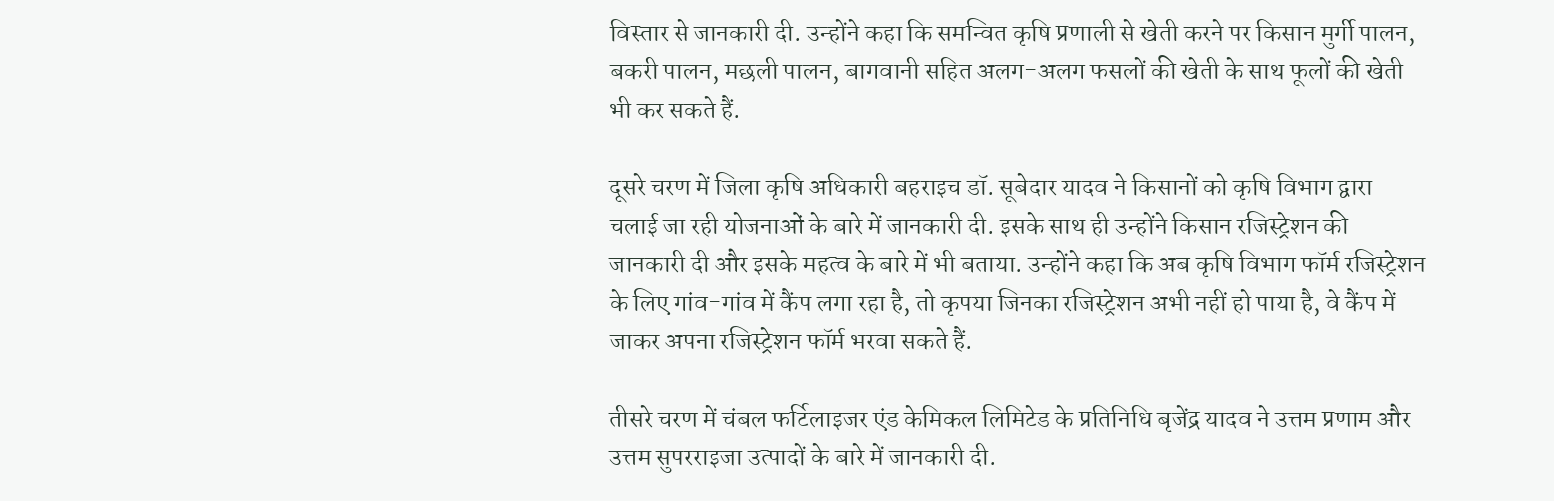विस्तार से जानकारी दी. उन्होंने कहा कि समन्वित कृषि प्रणाली से खेती करने पर किसान मुर्गी पालन, बकरी पालन, मछली पालन, बागवानी सहित अलग-अलग फसलों की खेती के साथ फूलों की खेती भी कर सकते हैं.

दूसरे चरण में जिला कृषि अधिकारी बहराइच डॉ. सूबेदार यादव ने किसानों को कृषि विभाग द्वारा चलाई जा रही योजनाओं के बारे में जानकारी दी. इसके साथ ही उन्होंने किसान रजिस्ट्रेशन की जानकारी दी और इसके महत्व के बारे में भी बताया. उन्होंने कहा कि अब कृषि विभाग फॉर्म रजिस्ट्रेशन के लिए गांव-गांव में कैंप लगा रहा है, तो कृपया जिनका रजिस्ट्रेशन अभी नहीं हो पाया है, वे कैंप में जाकर अपना रजिस्ट्रेशन फॉर्म भरवा सकते हैं.

तीसरे चरण में चंबल फर्टिलाइजर एंड केमिकल लिमिटेड के प्रतिनिधि बृजेंद्र यादव ने उत्तम प्रणाम और उत्तम सुपरराइजा उत्पादों के बारे में जानकारी दी.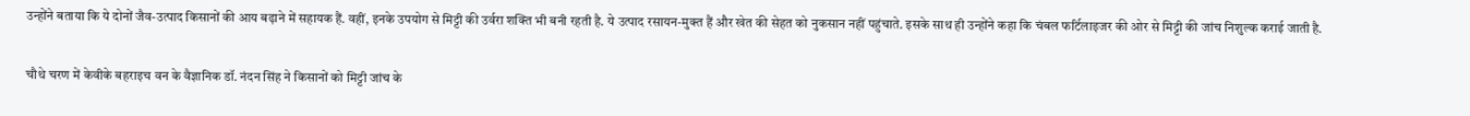उन्होंने बताया कि ये दोनों जैव-उत्पाद किसानों की आय बढ़ाने में सहायक हैं. वहीं, इनके उपयोग से मिट्टी की उर्वरा शक्ति भी बनी रहती है. ये उत्पाद रसायन-मुक्त हैं और खेत की सेहत को नुकसान नहीं पहुंचाते. इसके साथ ही उन्होंने कहा कि चंबल फर्टिलाइजर की ओर से मिट्टी की जांच निशुल्क कराई जाती है.

चौथे चरण में केवीके बहराइच वन के वैज्ञानिक डॉ. नंदन सिंह ने किसानों को मिट्टी जांच के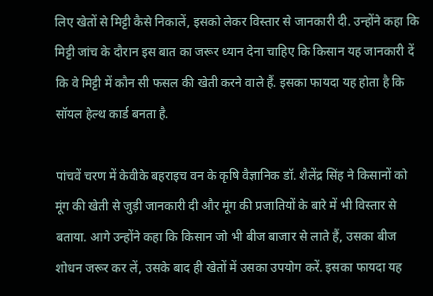लिए खेतों से मिट्टी कैसे निकालें, इसको लेकर विस्तार से जानकारी दी. उन्होंने कहा कि मिट्टी जांच के दौरान इस बात का जरूर ध्यान देना चाहिए कि किसान यह जानकारी दें कि वे मिट्टी में कौन सी फसल की खेती करने वाले हैं. इसका फायदा यह होता है कि सॉयल हेल्थ कार्ड बनता है.

पांचवें चरण में केवीके बहराइच वन के कृषि वैज्ञानिक डॉ. शैलेंद्र सिंह ने किसानों को मूंग की खेती से जुड़ी जानकारी दी और मूंग की प्रजातियों के बारे में भी विस्तार से बताया. आगे उन्होंने कहा कि किसान जो भी बीज बाजार से लाते हैं, उसका बीज शोधन जरूर कर लें, उसके बाद ही खेतों में उसका उपयोग करें. इसका फायदा यह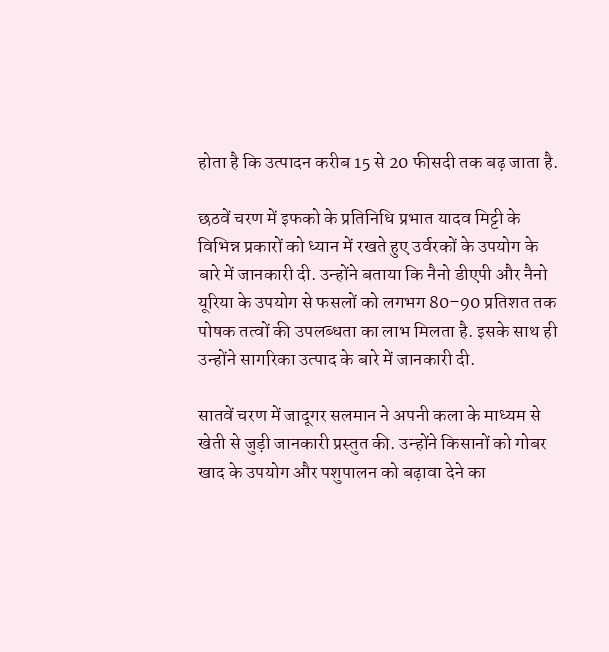होता है कि उत्पादन करीब 15 से 20 फीसदी तक बढ़ जाता है.

छठवें चरण में इफको के प्रतिनिधि प्रभात यादव मिट्टी के विभिन्न प्रकारों को ध्यान में रखते हुए उर्वरकों के उपयोग के बारे में जानकारी दी. उन्होंने बताया कि नैनो डीएपी और नैनो यूरिया के उपयोग से फसलों को लगभग 80–90 प्रतिशत तक पोषक तत्वों की उपलब्धता का लाभ मिलता है. इसके साथ ही उन्होंने सागरिका उत्पाद के बारे में जानकारी दी.

सातवें चरण में जादूगर सलमान ने अपनी कला के माध्यम से खेती से जुड़ी जानकारी प्रस्तुत की. उन्होंने किसानों को गोबर खाद के उपयोग और पशुपालन को बढ़ावा देने का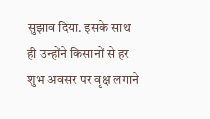सुझाव दिया. इसके साथ ही उन्होंने किसानों से हर शुभ अवसर पर वृक्ष लगाने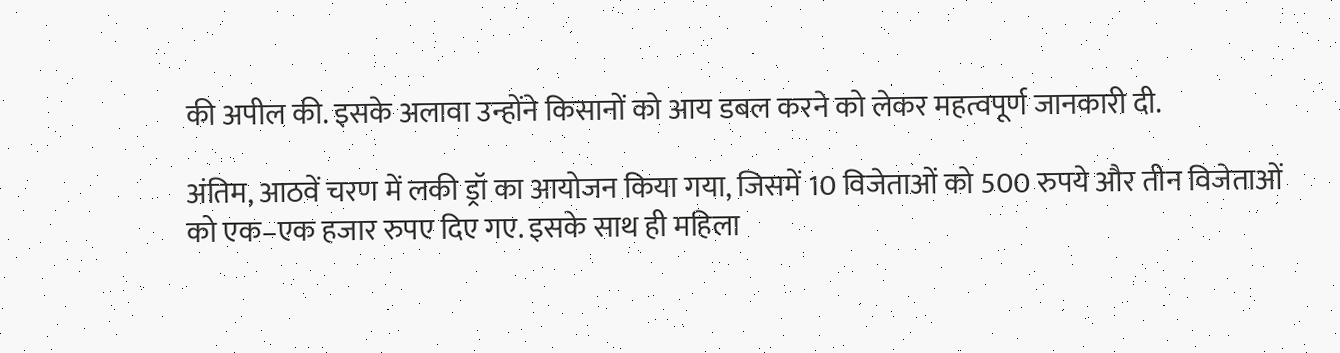की अपील की. इसके अलावा उन्होंने किसानों को आय डबल करने को लेकर महत्वपूर्ण जानकारी दी.

अंतिम, आठवें चरण में लकी ड्रॉ का आयोजन किया गया, जिसमें 10 विजेताओं को 500 रुपये और तीन विजेताओं को एक–एक हजार रुपए दिए गए. इसके साथ ही महिला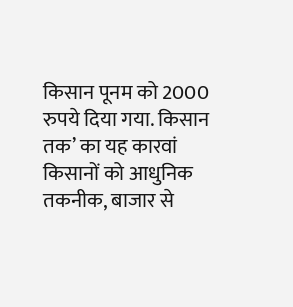किसान पूनम को 2000 रुपये दिया गया. किसान तक’ का यह कारवां किसानों को आधुनिक तकनीक, बाजार से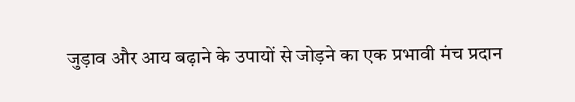जुड़ाव और आय बढ़ाने के उपायों से जोड़ने का एक प्रभावी मंच प्रदान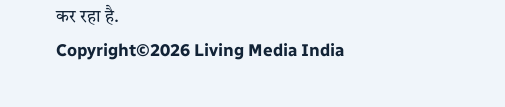कर रहा है.
Copyright©2026 Living Media India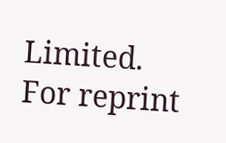Limited. For reprint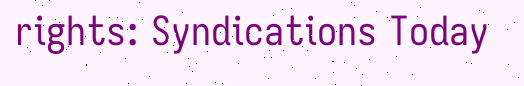rights: Syndications Today